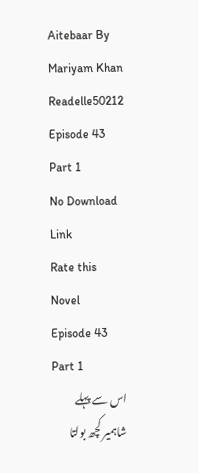Aitebaar By Mariyam Khan Readelle50212 Episode 43 Part 1
No Download Link
Rate this Novel
Episode 43 Part 1
اس سے پہلے شاہمیر کچھ بولتا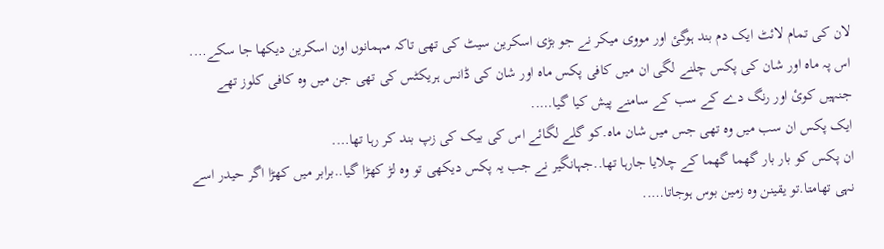لان کی تمام لائٹ ایک دم بند ہوگئ اور مووی میکر نے جو بڑی اسکرین سیٹ کی تھی تاکہ مہمانوں اون اسکرین دیکھا جا سکے….
اس پہ ماہ اور شان کی پکس چلنے لگی ان میں کافی پکس ماہ اور شان کی ڈانس ہریکٹس کی تھی جن میں وہ کافی کلوز تھے جنہیں کوئ اور رنگ دے کے سب کے سامنے پیش کیا گیا…..
ایک پکس ان سب میں وہ تھی جس میں شان ماہ.کو گلے لگائے اس کی بیک کی زپ بند کر رہا تھا….
ان پکس کو بار بار گھما گھما کے چلایا جارہا تھا..جہانگیر نے جب یہ پکس دیکھی تو وہ لڑ کھڑا گیا..برابر میں کھڑا اگر حیدر اسے نہی تھامتا.تو یقینن وہ زمین بوس ہوجاتا…..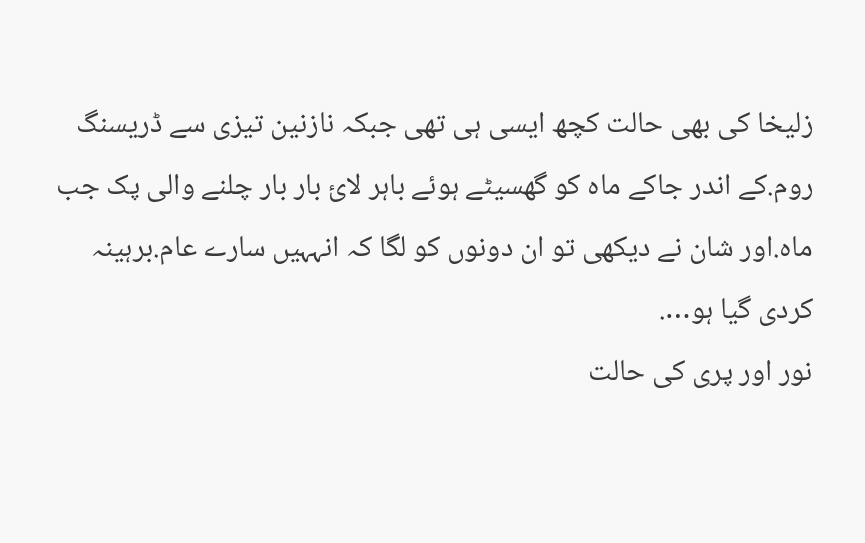زلیخا کی بھی حالت کچھ ایسی ہی تھی جبکہ نازنین تیزی سے ڈریسنگ روم.کے اندر جاکے ماہ کو گھسیٹے ہوئے باہر لائ بار بار چلنے والی پک جب ماہ.اور شان نے دیکھی تو ان دونوں کو لگا کہ انہہیں سارے عام.برہینہ کردی گیا ہو….
نور اور پری کی حالت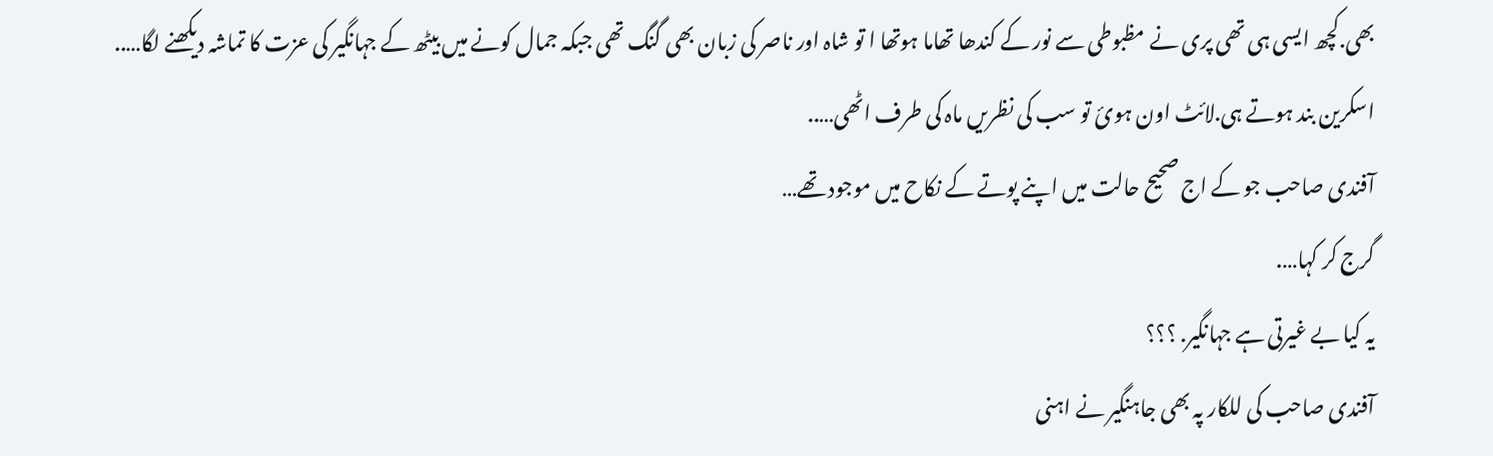بھی.کچھ ایسی ہی تھی پری نے مظبوطی سے نور کے کندھا تھاما ہوتھا ا تو شاہ اور ناصر کی زبان بھی گنگ تھی جبکہ جمال کونے میں بیٹھ کے جہانگیر کی عزت کا تماشہ دیکھنے لگا…..
اسکرین بند ہوتے ہی.لائٹ اون ہوئ تو سب کی نظریں ماہ کی طرف اٹھی…..
آفندی صاحب جو کے اج صحیح حالت میں اپنے پوتے کے نکاح میں موجود تھے…
گرج کر کہا….
یہ کیا بے غیرتی ہے جہانگیر. ؟؟؟
آفندی صاحب کی للکار پہ بھی جاہنگیر نے اہنی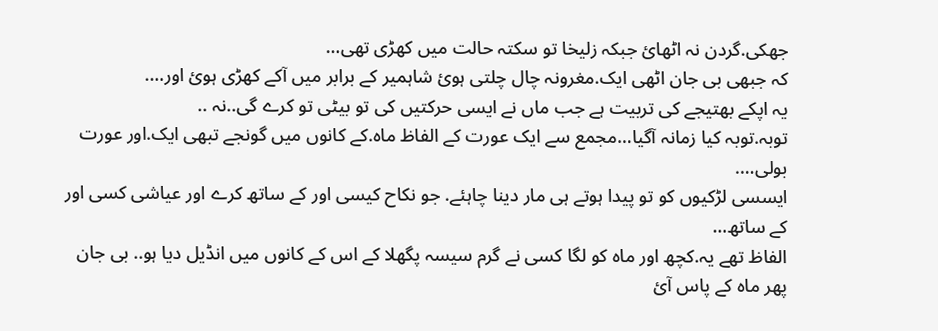جھکی.گردن نہ اٹھائ جبکہ زلیخا تو سکتہ حالت میں کھڑی تھی…
کہ جبھی بی جان اٹھی ایک.مغرونہ چال چلتی ہوئ شاہمیر کے برابر میں آکے کھڑی ہوئ اور….
یہ اپکے بھتیجے کی تربیت ہے جب ماں نے ایسی حرکتیں کی تو بیٹی تو کرے گی..نہ ..
توبہ.توبہ کیا زمانہ آگیا…مجمع سے ایک عورت کے الفاظ ماہ.کے کانوں میں گونجے تبھی ایک.اور عورت بولی….
ایسسی لڑکیوں کو تو پیدا ہوتے ہی مار دینا چاہئے. جو نکاح کیسی اور کے ساتھ کرے اور عیاشی کسی اور کے ساتھ…
الفاظ تھے یہ.کچھ اور ماہ کو لگا کسی نے گرم سیسہ پگھلا کے اس کے کانوں میں انڈیل دیا ہو.. بی جان پھر ماہ کے پاس آئ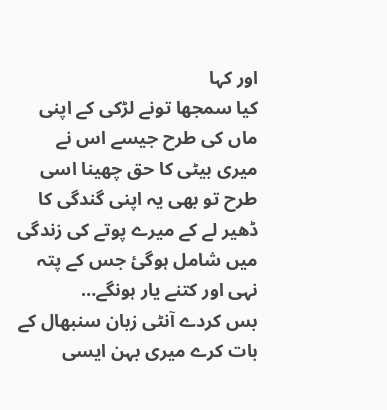اور کہا
کیا سمجھا تونے لڑکی کے اپنی ماں کی طرح جیسے اس نے میری بیٹی کا حق چھینا اسی طرح تو بھی یہ اپنی گندگی کا ڈھیر لے کے میرے پوتے کی زندگی میں شامل ہوگئ جس کے پتہ نہی اور کتنے یار ہونگے…
بس کردے آنٹی زبان سنبھال کے بات کرے میری بہن ایسی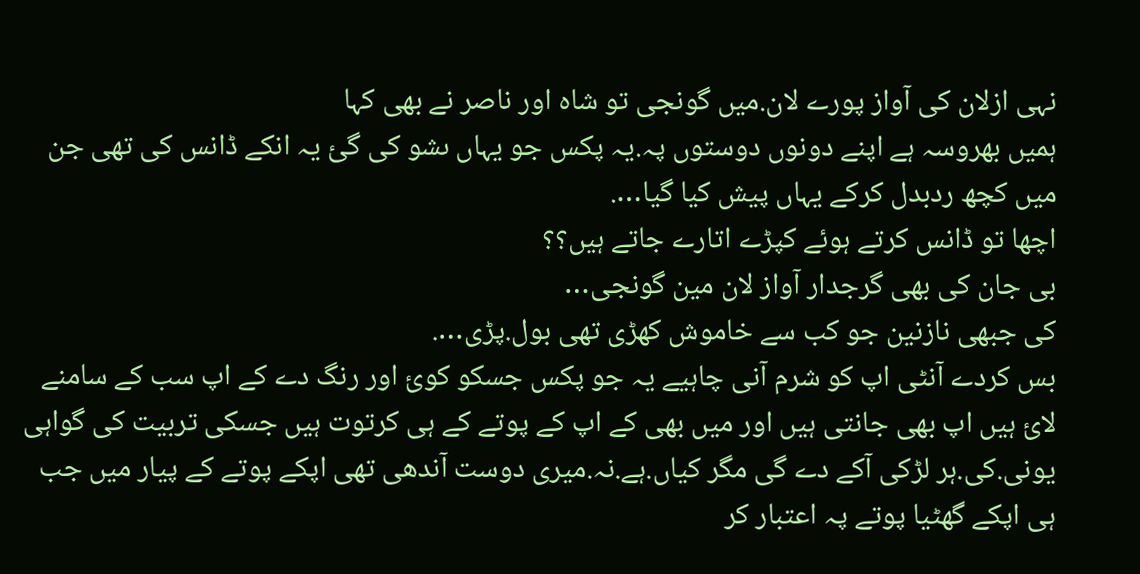نہی ازلان کی آواز پورے لان.میں گونجی تو شاہ اور ناصر نے بھی کہا
ہمیں بھروسہ ہے اپنے دونوں دوستوں پہ.یہ پکس جو یہاں ںشو کی گئ یہ انکے ڈانس کی تھی جن میں کچھ ردبدل کرکے یہاں پیش کیا گیا….
اچھا تو ڈانس کرتے ہوئے کپڑے اتارے جاتے ہیں؟؟
بی جان کی بھی گرجدار آواز لان مین گونجی…
کی جبھی نازنین جو کب سے خاموش کھڑی تھی بول.پڑی….
بس کردے آنٹی اپ کو شرم آنی چاہیے یہ جو پکس جسکو کوئ اور رنگ دے کے اپ سب کے سامنے لائ ہیں اپ بھی جانتی ہیں اور میں بھی کے اپ کے پوتے کے ہی کرتوت ہیں جسکی تربیت کی گواہی یونی.کی.ہر لڑکی آکے دے گی مگر کیاں.ہے.نہ.میری دوست آندھی تھی اپکے پوتے کے پیار میں جب ہی اپکے گھٹیا پوتے پہ اعتبار کر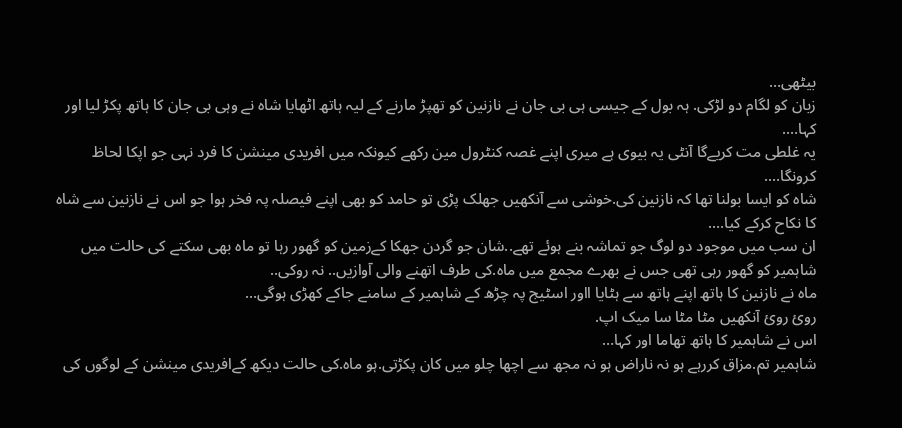بیٹھی…
زبان کو لگام دو لڑکی. ہہ بول کے جیسی ہی بی جان نے نازنین کو تھپڑ مارنے کے لیہ ہاتھ اٹھایا شاہ نے وہی بی جان کا ہاتھ پکڑ لیا اور کہا….
یہ غلطی مت کریےگا آنٹی یہ بیوی ہے میری اپنے غصہ کنٹرول مین رکھے کیونکہ میں افریدی مینشن کا فرد نہی جو اپکا لحاظ کرونگا….
شاہ کو ایسا بولنا تھا کہ نازنین کی.خوشی سے آنکھیں جھلک پڑی تو حامد کو بھی اپنے فیصلہ پہ فخر ہوا جو اس نے نازنین سے شاہ کا نکاح کرکے کیا….
ان سب میں موجود دو لوگ جو تماشہ بنے ہوئے تھے..شان جو گردن جھکا کےزمین کو گھور رہا تو ماہ بھی سکتے کی حالت میں شاہمیر کو گھور رہی تھی جس نے بھرے مجمع میں ماہ.کی طرف اتھنے والی آوازیں.. نہ روکی..
ماہ نے نازنین کا ہاتھ اپنے ہاتھ سے ہٹایا ااور اسٹیج پہ چڑھ کے شاہمیر کے سامنے جاکے کھڑی ہوگی…
روئ روئ آنکھیں مٹا مٹا سا میک اپ.
اس نے شاہمیر کا ہاتھ تھاما اور کہا…
شاہمیر تم.مزاق کررہے ہو نہ ناراض ہو نہ مجھ سے اچھا چلو میں کان پکڑتی.ہو ماہ.کی حالت دیکھ کےافریدی مینشن کے لوگوں کی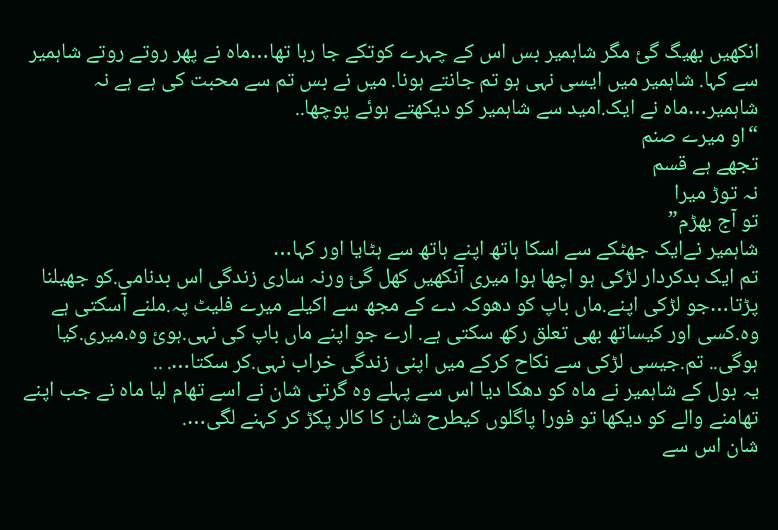انکھیں بھیگ گئ مگر شاہمیر بس اس کے چہرے کوتکے جا رہا تھا…ماہ نے پھر روتے روتے شاہمیر سے کہا. شاہمیر میں ایسی نہی ہو تم جانتے ہونا. میں نے بس تم سے محبت کی ہے ہے نہ شاہمیر…ماہ نے ایک.امید سے شاہمیر کو دیکھتے ہوئے پوچھا..
“او میرے صنم
تجھے ہے قسم
نہ توڑ میرا
تو آج بھڑم”
شاہمیر نےایک جھٹکے سے اسکا ہاتھ اپنے ہاتھ سے ہٹایا اور کہا…
تم ایک بدکردار لڑکی ہو اچھا ہوا میری آنکھیں کھل گئ ورنہ ساری زندگی اس بدنامی.کو جھیلنا پڑتا…جو لڑکی اپنے.ماں باپ کو دھوکہ دے کے مجھ سے اکیلے میرے فلیٹ پہ.ملنے آسکتی ہے وہ.کسی اور کیساتھ بھی تعلق رکھ سکتی ہے. ارے جو اپنے ماں باپ کی نہی.ہوئ وہ.میری.کیا ہوگی.. تم.جیسی لڑکی سے نکاح کرکے میں اپنی زندگی خراب نہی.کر سکتا…. ..
یہ بول کے شاہمیر نے ماہ کو دھکا دیا اس سے پہلے وہ گرتی شان نے اسے تھام لیا ماہ نے جب اپنے تھامنے والے کو دیکھا تو فورا پاگلوں کیطرح شان کا کالر پکڑ کر کہنے لگی….
شان اس سے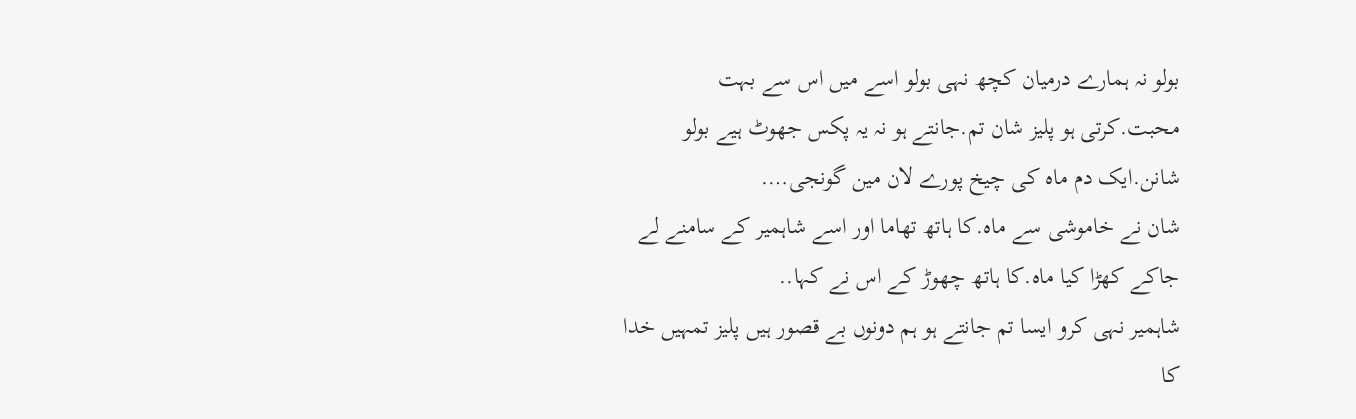بولو نہ ہمارے درمیان کچھ نہی بولو اسے میں اس سے بہت محبت.کرتی ہو پلیز شان تم.جانتے ہو نہ یہ پکس جھوٹ ہیے بولو شانن.ایک دم ماہ کی چیخ پورے لان مین گونجی….
شان نے خاموشی سے ماہ.کا ہاتھ تھاما اور اسے شاہمیر کے سامنے لے جاکے کھڑا کیا ماہ.کا ہاتھ چھوڑ کے اس نے کہا..
شاہمیر نہی کرو ایسا تم جانتے ہو ہم دونوں بے قصور ہیں پلیز تمہیں خدا کا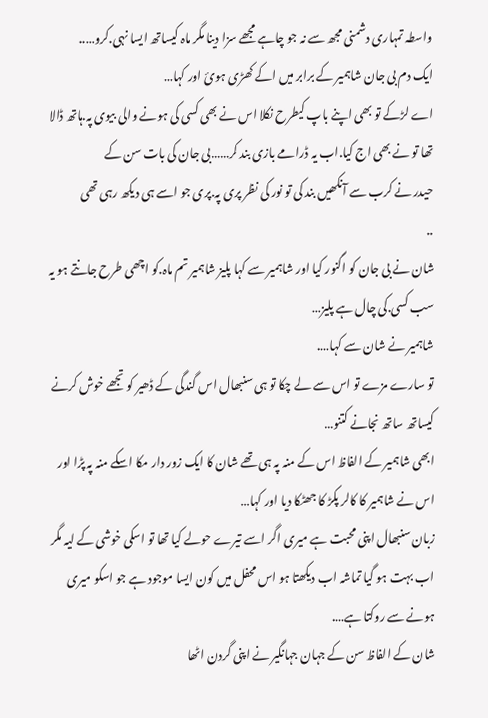واسطہ تمہاری دشمنی مجھ سے نہ جو چاہے مجھے سزا دینا مگر ماہ کیساتھ ایسا نہی.کرو…..
ایک دم بی جان شاہمیر کے برابر میں اکے کھڑی ہوئ اور کہا…
اے لڑکے تو بھی اپنے باپ کیطرح نکلا اس نے بھی کسی کی ہونے والی بیوی پہ.ہاتھ ڈالا تھا تو نے بھی اج کیا.اب یہ ڈرامے بازی بند کر……بی جان کی بات سن کے
حیدر نے کرب سے آنکھیں بند کی تو نور کی نظر پری پہ.پری جو اسے ہی دیکھ رہی تھی
..
شان نے بی جان کو اگنور کیا اور شاہمیر سے کہا پلیز شاہمیر تم ماہ.کو اچھی طرح جانتے ہو یہ سب کسی.کی چال ہے پلیز…
شاہمیر نے شان سے کہا….
تو سارے مزے تو اس سے لے چکا تو ہی سنبھال اس گندگی کے ڈھیر کو تجھے خوش کرنے کیساتھ ساتھ نجانے کتنو…
ابھی شاہمیر کے الفاظ اس کے منہ پہ ہی تھے شان کا ایک زور دار مکا اسکے منہ پہ پڑا اور اس نے شاہمیر کا کالر پکڑ کا جھٹکا دیا اور کہا…
زبان سنبھال اپنی محبت ہے میری اگر اسے تیرے حولے کیا تھا تو اسکی خوشی کے لیہ مگر اب بہت ہو گیا تماشہ اب دیکھتا ہو اس محفل میں کون ایسا موجود ہے جو اسکو میری ہونے سے روکتا ہے….
شان کے الفاظ سن کے جہان جہانگیر نے اپنی گردن اٹھا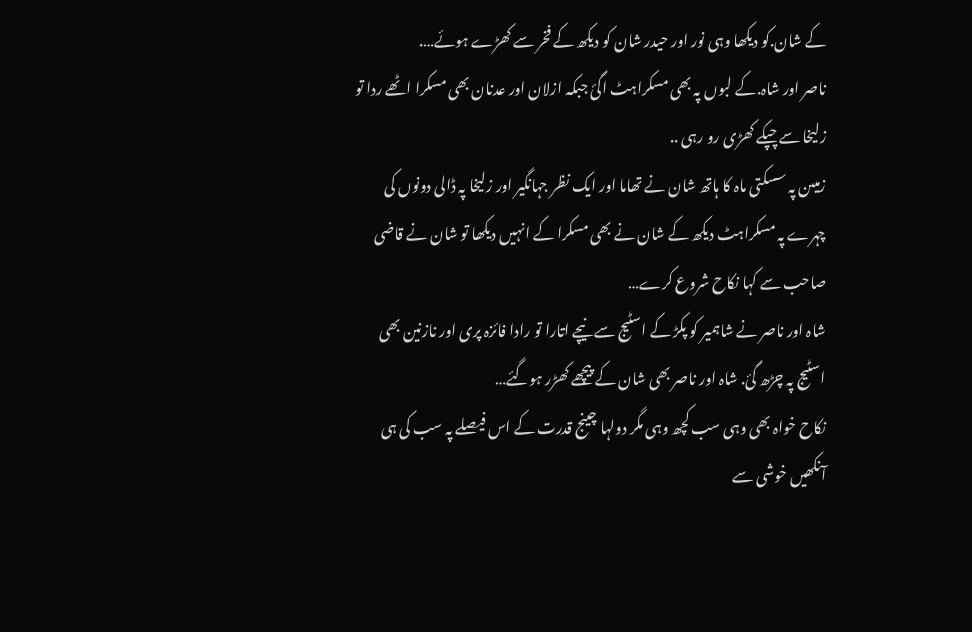کے شان.کو دیکھا وہی نور اور حیدر شان کو دیکھ کے فخر سے کھڑے ہوئے….
ناصر اور شاہ.کے لبوں پہ بھی مسکراہٹ اگئ جبکہ ازلان اور عدنان بھی مسکرا اٹھے ردا تو زلیخا سے چپکے کھڑی رو رہی ..
زمیںن پہ سسکتی ماہ کا ہاتھ شان نے تھاما اور ایک نظر جہانگیر اور زلیخا پہ ڈالی دونوں کی چہرے پہ مسکراہٹ دیکھ کے شان نے بھی مسکرا کے انہیں دیکھا تو شان نے قاضی صاحب سے کہا نکاح شروع کرے…
شاہ اور ناصر نے شاہمیر کو پکڑ کے اسٹیج سے نیچے اتارا تو رادا فائزہ پری اور نازنین بھی اسٹیج پہ چڑھ گئ. شاہ اور ناصر بھی شان کے پیچھے کھڑر ہوگئے…
نکاح خواہ بھی وہی سب کچھ وہی مگر دولہا چینج قدرت کے اس فیصلے پہ سب کی ہی آنکھیں خوشی سے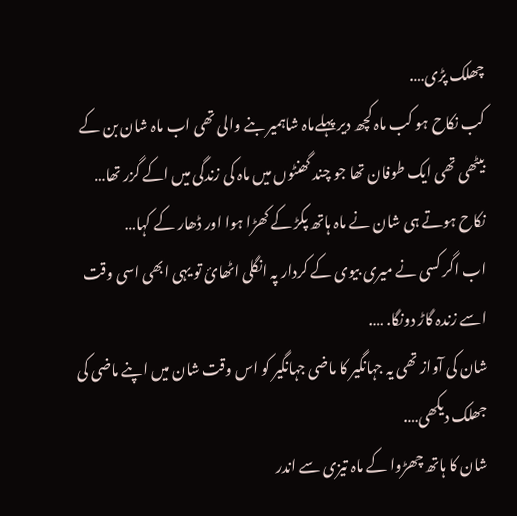چھلک پڑی….
کب نکاح ہو کب ماہ کچھ دیر پہلےماہ شاہمیر بنے والی تھی اب ماہ شان بن کے بیٹھی تھی ایک طوفان تھا جو چند گھنٹوں میں ماہ کی زندگی میں اکے گزر تھا…
نکاح ہوتے ہی شان نے ماہ ہاتھ پکڑ کے کھڑا ہوا اور ڈھار کے کہا…
اب اگر کسی نے میری بیوی کے کردار پہ انگلی اٹھائ تو یہی ابھی اسی وقت اسے زندہ گاڑ دونگا. ….
شان کی آواز تھی یہ جہانگیر کا ماضی جہانگیر کو اس وقت شان میں اپنے ماضی کی جھلک دیکھی….
شان کا ہاتھ چھڑوا کے ماہ تیزی سے اندر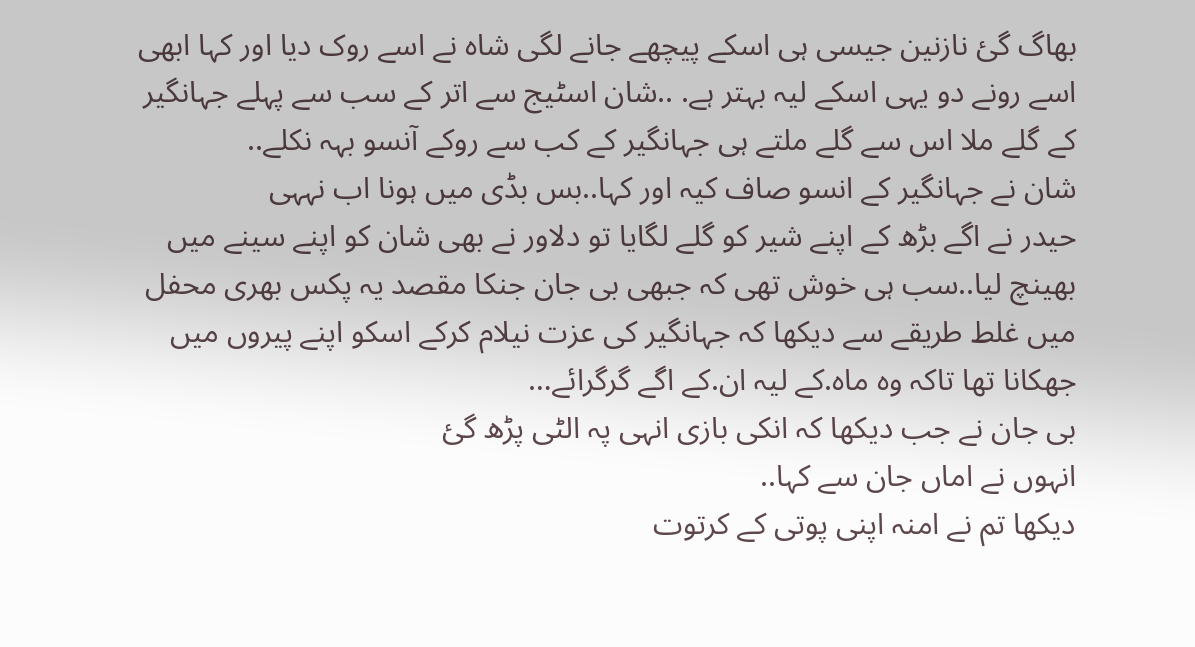بھاگ گئ نازنین جیسی ہی اسکے پیچھے جانے لگی شاہ نے اسے روک دیا اور کہا ابھی اسے رونے دو یہی اسکے لیہ بہتر ہے. ..شان اسٹیج سے اتر کے سب سے پہلے جہانگیر کے گلے ملا اس سے گلے ملتے ہی جہانگیر کے کب سے روکے آنسو بہہ نکلے..
شان نے جہانگیر کے انسو صاف کیہ اور کہا..بس بڈی میں ہونا اب نہہی
حیدر نے اگے بڑھ کے اپنے شیر کو گلے لگایا تو دلاور نے بھی شان کو اپنے سینے میں بھینچ لیا..سب ہی خوش تھی کہ جبھی بی جان جنکا مقصد یہ پکس بھری محفل میں غلط طریقے سے دیکھا کہ جہانگیر کی عزت نیلام کرکے اسکو اپنے پیروں میں جھکانا تھا تاکہ وہ ماہ.کے لیہ ان.کے اگے گرگرائے…
بی جان نے جب دیکھا کہ انکی بازی انہی پہ الٹی پڑھ گئ
انہوں نے اماں جان سے کہا..
دیکھا تم نے امنہ اپنی پوتی کے کرتوت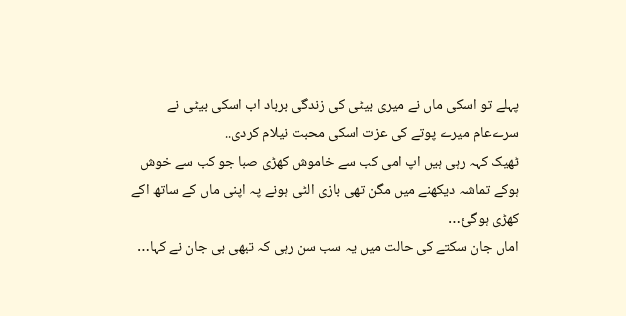پہلے تو اسکی ماں نے میری بیٹی کی زندگی برباد اب اسکی بیٹی نے سرےعام میرے پوتے کی عزت اسکی محبت نیلام کردی..
ٹھیک کہہ رہی ہیں اپ امی کب سے خاموش کھڑی صبا جو کب سے خوش ہوکے تماشہ دیکھنے میں مگن تھی بازی الٹی ہونے پہ اپنی ماں کے ساتھ اکے کھڑی ہوگئ…
اماں جان سکتے کی حالت میں یہ سب سن رہی کہ تبھی بی جان نے کہا…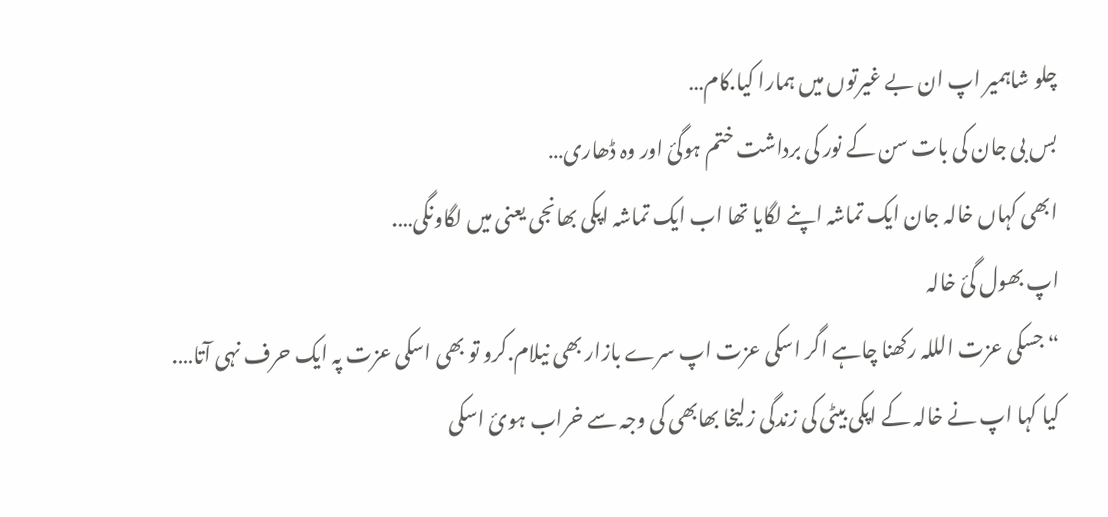چلو شاہمیر اپ ان بے غیرتوں میں ہمارا کیا.کام…
بس بی جان کی بات سن کے نور کی برداشت ختم ہوگئ اور وہ ڈھاری…
ابھی کہاں خالہ جان ایک تماشہ اپنے لگایا تھا اب ایک تماشہ اپکی بھانجی یعنی میں لگاونگی….
اپ بھول گئ خالہ
“جسکی عزت الللہ رکھنا چاہے اگر اسکی عزت اپ سرے بازار بھی نیلام.کرو تو بھی اسکی عزت پہ ایک حرف نہی آتا….
کیا کہا اپ نے خالہ کے اپکی بیٹی کی زندگی زلیخا بھابھی کی وجہ سے خراب ہوئ اسکی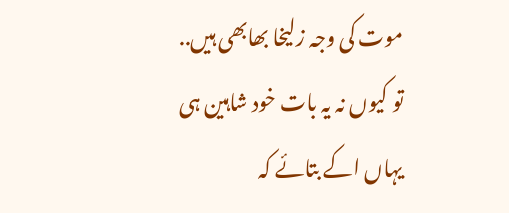موت کی وجہ زلیخا بھابھی ہیں..
تو کیوں نہ یہ بات خود شاہین ہی یہاں اکے بتائے کہ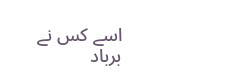اسے کس نے برباد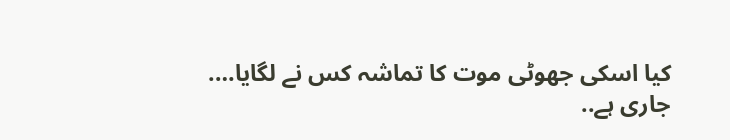کیا اسکی جھوٹی موت کا تماشہ کس نے لگایا….
جاری ہے..